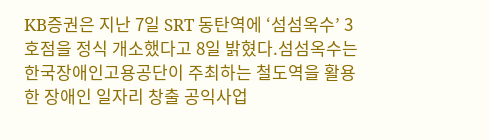KB증권은 지난 7일 SRT 동탄역에 ‘섬섬옥수’ 3호점을 정식 개소했다고 8일 밝혔다.섬섬옥수는 한국장애인고용공단이 주최하는 철도역을 활용한 장애인 일자리 창출 공익사업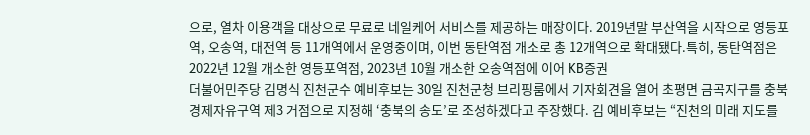으로, 열차 이용객을 대상으로 무료로 네일케어 서비스를 제공하는 매장이다. 2019년말 부산역을 시작으로 영등포역, 오송역, 대전역 등 11개역에서 운영중이며, 이번 동탄역점 개소로 총 12개역으로 확대됐다.특히, 동탄역점은 2022년 12월 개소한 영등포역점, 2023년 10월 개소한 오송역점에 이어 KB증권
더불어민주당 김명식 진천군수 예비후보는 30일 진천군청 브리핑룸에서 기자회견을 열어 초평면 금곡지구를 충북 경제자유구역 제3 거점으로 지정해 ‘충북의 송도’로 조성하겠다고 주장했다. 김 예비후보는 “진천의 미래 지도를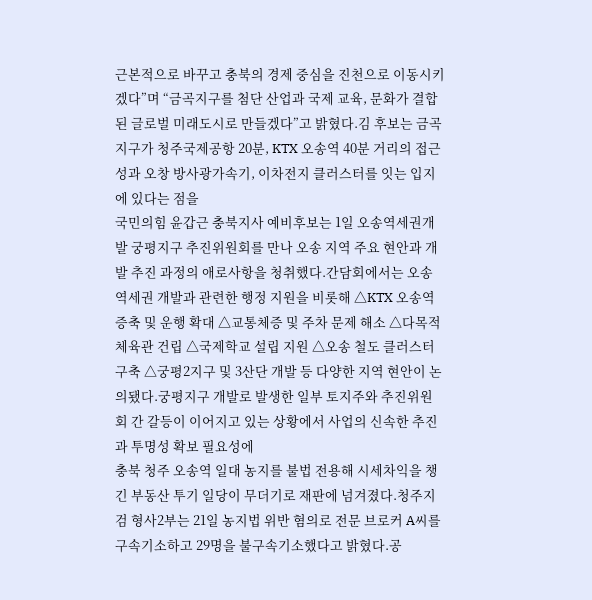근본적으로 바꾸고 충북의 경제 중심을 진천으로 이동시키겠다”며 “금곡지구를 첨단 산업과 국제 교육, 문화가 결합된 글로벌 미래도시로 만들겠다”고 밝혔다.김 후보는 금곡지구가 청주국제공항 20분, KTX 오송역 40분 거리의 접근성과 오창 방사광가속기, 이차전지 클러스터를 잇는 입지에 있다는 점을
국민의힘 윤갑근 충북지사 예비후보는 1일 오송역세권개발 궁평지구 추진위원회를 만나 오송 지역 주요 현안과 개발 추진 과정의 애로사항을 청취했다.간담회에서는 오송역세권 개발과 관련한 행정 지원을 비롯해 △KTX 오송역 증축 및 운행 확대 △교통체증 및 주차 문제 해소 △다목적 체육관 건립 △국제학교 설립 지원 △오송 철도 클러스터 구축 △궁평2지구 및 3산단 개발 등 다양한 지역 현안이 논의됐다.궁평지구 개발로 발생한 일부 토지주와 추진위원회 간 갈등이 이어지고 있는 상황에서 사업의 신속한 추진과 투명성 확보 필요성에
충북 청주 오송역 일대 농지를 불법 전용해 시세차익을 챙긴 부동산 투기 일당이 무더기로 재판에 넘겨졌다.청주지검 형사2부는 21일 농지법 위반 혐의로 전문 브로커 A씨를 구속기소하고 29명을 불구속기소했다고 밝혔다.공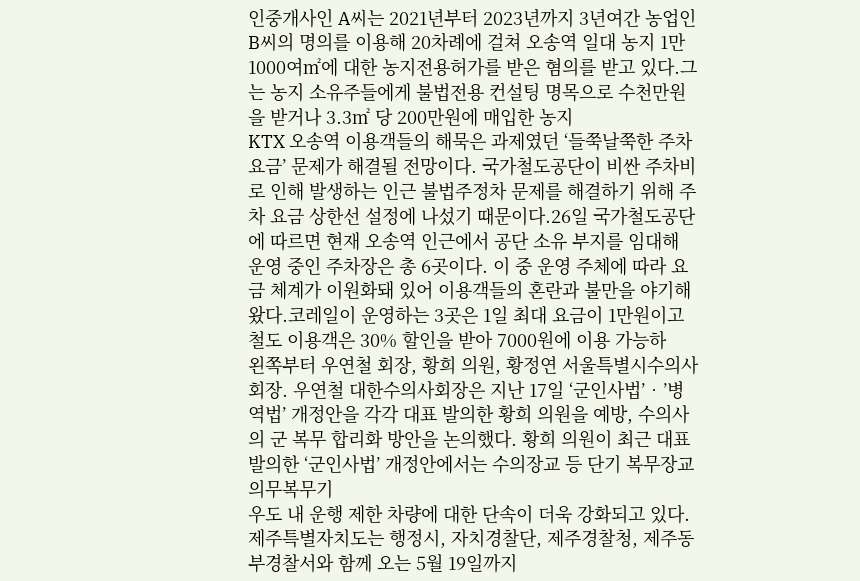인중개사인 A씨는 2021년부터 2023년까지 3년여간 농업인 B씨의 명의를 이용해 20차례에 걸쳐 오송역 일대 농지 1만1000여㎡에 대한 농지전용허가를 받은 혐의를 받고 있다.그는 농지 소유주들에게 불법전용 컨설팅 명목으로 수천만원을 받거나 3.3㎡ 당 200만원에 매입한 농지
KTX 오송역 이용객들의 해묵은 과제였던 ‘들쭉날쭉한 주차 요금’ 문제가 해결될 전망이다. 국가철도공단이 비싼 주차비로 인해 발생하는 인근 불법주정차 문제를 해결하기 위해 주차 요금 상한선 설정에 나섰기 때문이다.26일 국가철도공단에 따르면 현재 오송역 인근에서 공단 소유 부지를 임대해 운영 중인 주차장은 총 6곳이다. 이 중 운영 주체에 따라 요금 체계가 이원화돼 있어 이용객들의 혼란과 불만을 야기해 왔다.코레일이 운영하는 3곳은 1일 최대 요금이 1만원이고 철도 이용객은 30% 할인을 받아 7000원에 이용 가능하
왼쪽부터 우연철 회장, 황희 의원, 황정연 서울특별시수의사회장. 우연철 대한수의사회장은 지난 17일 ‘군인사법’‧’병역법’ 개정안을 각각 대표 발의한 황희 의원을 예방, 수의사의 군 복무 합리화 방안을 논의했다. 황희 의원이 최근 대표 발의한 ‘군인사법’ 개정안에서는 수의장교 등 단기 복무장교 의무복무기
우도 내 운행 제한 차량에 대한 단속이 더욱 강화되고 있다.제주특별자치도는 행정시, 자치경찰단, 제주경찰청, 제주동부경찰서와 함께 오는 5월 19일까지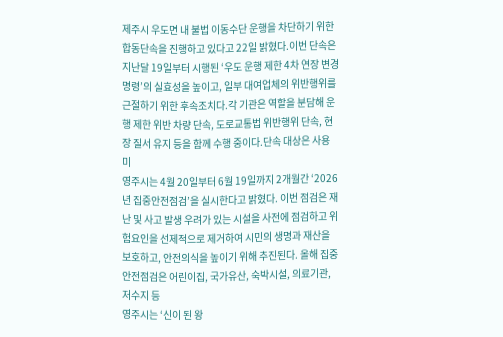제주시 우도면 내 불법 이동수단 운행을 차단하기 위한 합동단속을 진행하고 있다고 22일 밝혔다.이번 단속은 지난달 19일부터 시행된 ‘우도 운행 제한 4차 연장 변경 명령’의 실효성을 높이고, 일부 대여업체의 위반행위를 근절하기 위한 후속조치다.각 기관은 역할을 분담해 운행 제한 위반 차량 단속, 도로교통법 위반행위 단속, 현장 질서 유지 등을 함께 수행 중이다.단속 대상은 사용 미
영주시는 4월 20일부터 6월 19일까지 2개월간 ‘2026년 집중안전점검’을 실시한다고 밝혔다. 이번 점검은 재난 및 사고 발생 우려가 있는 시설을 사전에 점검하고 위험요인을 선제적으로 제거하여 시민의 생명과 재산을 보호하고, 안전의식을 높이기 위해 추진된다. 올해 집중안전점검은 어린이집, 국가유산, 숙박시설, 의료기관, 저수지 등
영주시는 ‘신이 된 왕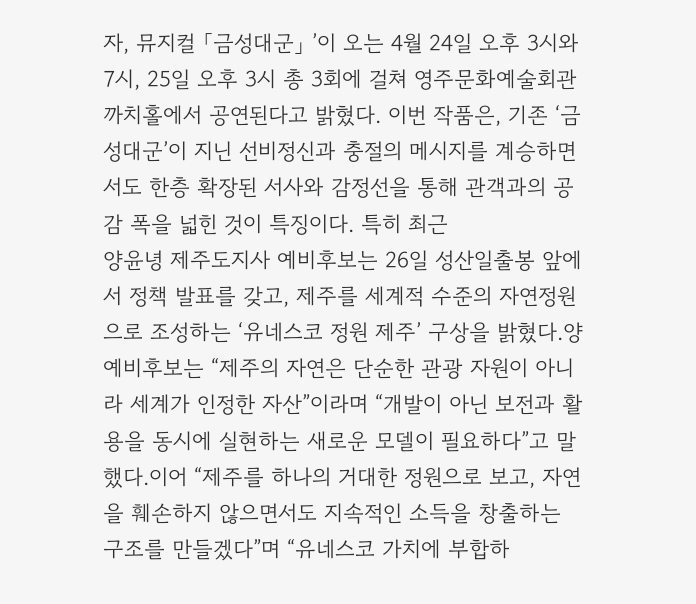자, 뮤지컬 「금성대군」 ’이 오는 4월 24일 오후 3시와 7시, 25일 오후 3시 총 3회에 걸쳐 영주문화예술회관 까치홀에서 공연된다고 밝혔다. 이번 작품은, 기존 ‘금성대군’이 지닌 선비정신과 충절의 메시지를 계승하면서도 한층 확장된 서사와 감정선을 통해 관객과의 공감 폭을 넓힌 것이 특징이다. 특히 최근
양윤녕 제주도지사 예비후보는 26일 성산일출봉 앞에서 정책 발표를 갖고, 제주를 세계적 수준의 자연정원으로 조성하는 ‘유네스코 정원 제주’ 구상을 밝혔다.양 예비후보는 “제주의 자연은 단순한 관광 자원이 아니라 세계가 인정한 자산”이라며 “개발이 아닌 보전과 활용을 동시에 실현하는 새로운 모델이 필요하다”고 말했다.이어 “제주를 하나의 거대한 정원으로 보고, 자연을 훼손하지 않으면서도 지속적인 소득을 창출하는 구조를 만들겠다”며 “유네스코 가치에 부합하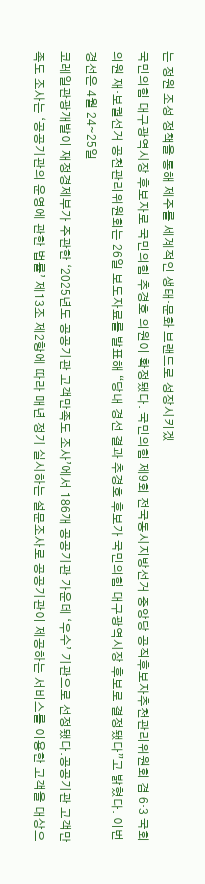는 정원 조성 정책을 통해 제주를 세계적인 생태·문화 브랜드로 성장시키겠
국민의힘 대구광역시장 후보자로 국민의힘 추경호 의원이 확정됐다. 국민의힘 제9회 전국동시지방선거 중앙당 공직후보자추천관리위원회 겸 6·3 국회의원 재·보궐선거 공천관리위원회는 26일 보도자료를 발표해 “당내 경선 결과 추경호 후보가 국민의힘 대구광역시장 후보로 결정됐다”고 밝혔다. 이번 경선은 4월 24∼25일
코레일관광개발이 재정경제부가 주관한 ‘2025년도 공공기관 고객만족도 조사’에서 186개 공공기관 가운데 ‘우수’ 기관으로 선정됐다.공공기관 고객만족도 조사는 ‘공공기관의 운영에 관한 법률’ 제13조 제2항에 따라 매년 정기 실시하는 설문조사로 공공기관이 제공하는 서비스를 이용한 고객을 대상으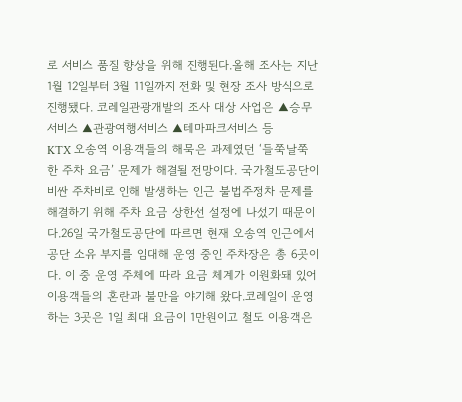로 서비스 품질 향상을 위해 진행된다.올해 조사는 지난 1월 12일부터 3월 11일까지 전화 및 현장 조사 방식으로 진행됐다. 코레일관광개발의 조사 대상 사업은 ▲승무서비스 ▲관광여행서비스 ▲테마파크서비스 등
KTX 오송역 이용객들의 해묵은 과제였던 ‘들쭉날쭉한 주차 요금’ 문제가 해결될 전망이다. 국가철도공단이 비싼 주차비로 인해 발생하는 인근 불법주정차 문제를 해결하기 위해 주차 요금 상한선 설정에 나섰기 때문이다.26일 국가철도공단에 따르면 현재 오송역 인근에서 공단 소유 부지를 임대해 운영 중인 주차장은 총 6곳이다. 이 중 운영 주체에 따라 요금 체계가 이원화돼 있어 이용객들의 혼란과 불만을 야기해 왔다.코레일이 운영하는 3곳은 1일 최대 요금이 1만원이고 철도 이용객은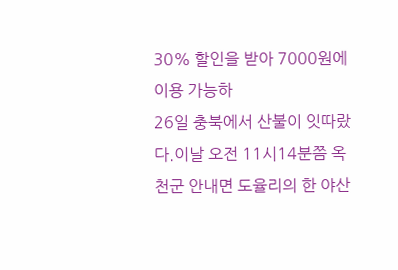30% 할인을 받아 7000원에 이용 가능하
26일 충북에서 산불이 잇따랐다.이날 오전 11시14분쯤 옥천군 안내면 도율리의 한 야산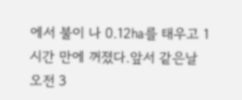에서 불이 나 0.12㏊를 태우고 1시간 만에 꺼졌다.앞서 같은날 오전 3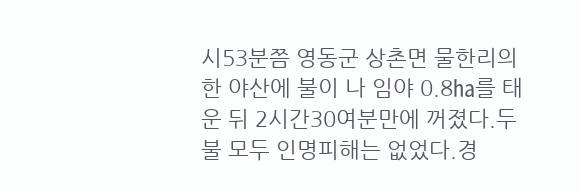시53분쯤 영동군 상촌면 물한리의 한 야산에 불이 나 임야 0.8㏊를 태운 뒤 2시간30여분만에 꺼졌다.두 불 모두 인명피해는 없었다.경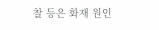찰 등은 화재 원인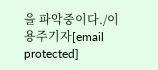을 파악중이다./이용주기자[email protected]